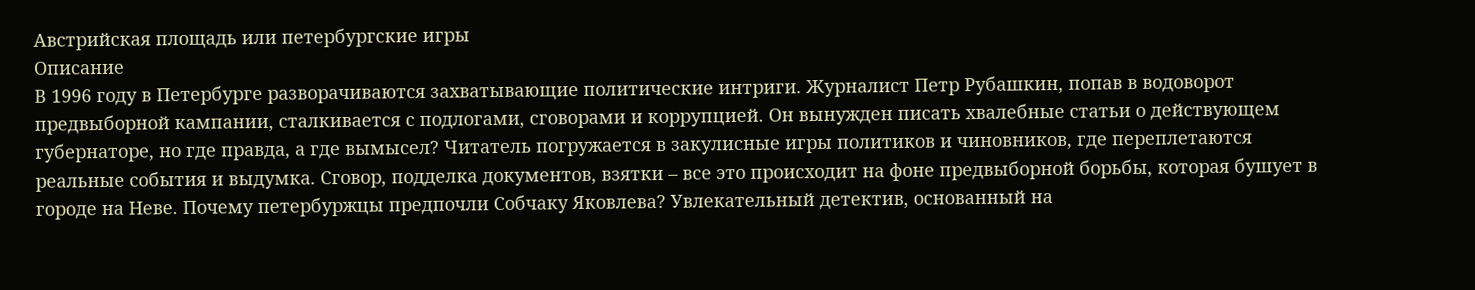Австрийская площадь или петербургские игры
Описание
В 1996 году в Петербурге разворачиваются захватывающие политические интриги. Журналист Петр Рубашкин, попав в водоворот предвыборной кампании, сталкивается с подлогами, сговорами и коррупцией. Он вынужден писать хвалебные статьи о действующем губернаторе, но где правда, а где вымысел? Читатель погружается в закулисные игры политиков и чиновников, где переплетаются реальные события и выдумка. Сговор, подделка документов, взятки – все это происходит на фоне предвыборной борьбы, которая бушует в городе на Неве. Почему петербуржцы предпочли Собчаку Яковлева? Увлекательный детектив, основанный на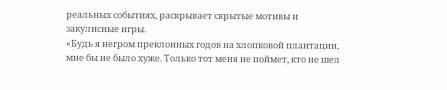реальных событиях, раскрывает скрытые мотивы и закулисные игры.
«Будь я негром преклонных годов на хлопковой плантации, мне бы не было хуже. Только тот меня не поймет, кто не шел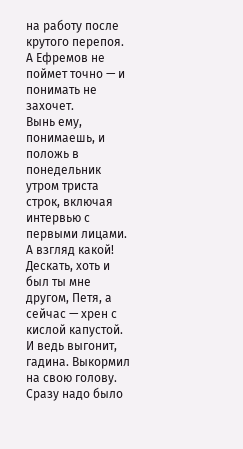на работу после крутого перепоя. А Ефремов не поймет точно — и понимать не захочет.
Вынь ему, понимаешь, и положь в понедельник утром триста строк, включая интервью с первыми лицами. А взгляд какой! Дескать, хоть и был ты мне другом, Петя, а сейчас — хрен с кислой капустой. И ведь выгонит, гадина. Выкормил на свою голову. Сразу надо было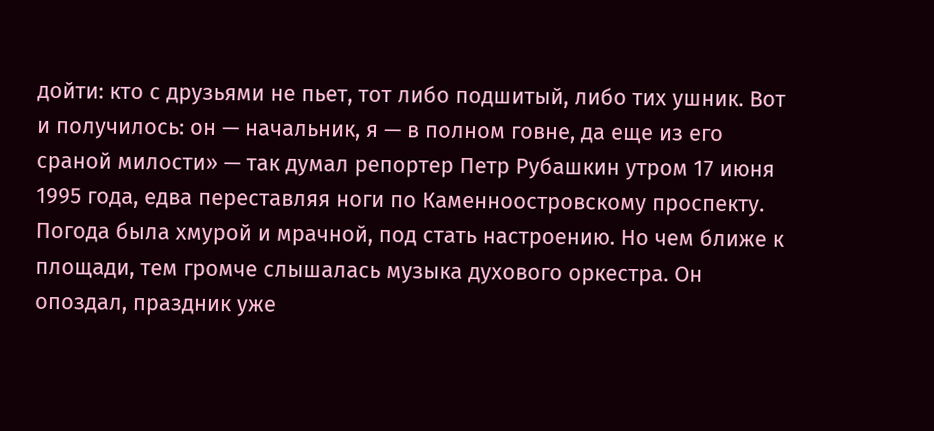дойти: кто с друзьями не пьет, тот либо подшитый, либо тих ушник. Вот и получилось: он — начальник, я — в полном говне, да еще из его сраной милости» — так думал репортер Петр Рубашкин утром 17 июня 1995 года, едва переставляя ноги по Каменноостровскому проспекту.
Погода была хмурой и мрачной, под стать настроению. Но чем ближе к площади, тем громче слышалась музыка духового оркестра. Он опоздал, праздник уже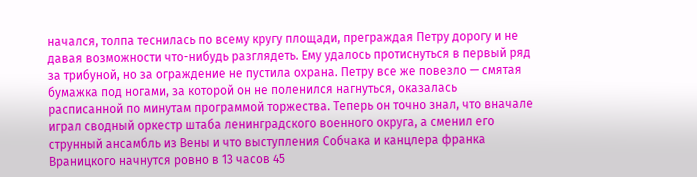начался, толпа теснилась по всему кругу площади, преграждая Петру дорогу и не давая возможности что-нибудь разглядеть. Ему удалось протиснуться в первый ряд за трибуной, но за ограждение не пустила охрана. Петру все же повезло — смятая бумажка под ногами, за которой он не поленился нагнуться, оказалась расписанной по минутам программой торжества. Теперь он точно знал, что вначале играл сводный оркестр штаба ленинградского военного округа, а сменил его струнный ансамбль из Вены и что выступления Собчака и канцлера франка Враницкого начнутся ровно в 13 часов 45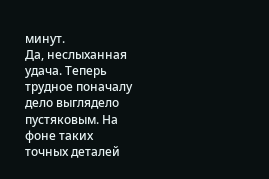минут.
Да, неслыханная удача. Теперь трудное поначалу дело выглядело пустяковым. На фоне таких точных деталей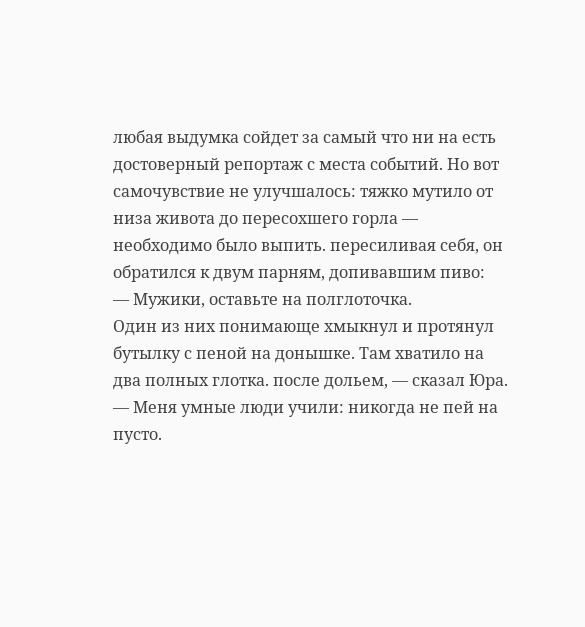любая выдумка сойдет за самый что ни на есть достоверный репортаж с места событий. Но вот самочувствие не улучшалось: тяжко мутило от низа живота до пересохшего горла — необходимо было выпить. пересиливая себя, он обратился к двум парням, допивавшим пиво:
— Мужики, оставьте на полглоточка.
Один из них понимающе хмыкнул и протянул бутылку с пеной на донышке. Там хватило на два полных глотка. после дольем, — сказал Юра. — Меня умные люди учили: никогда не пей на пусто.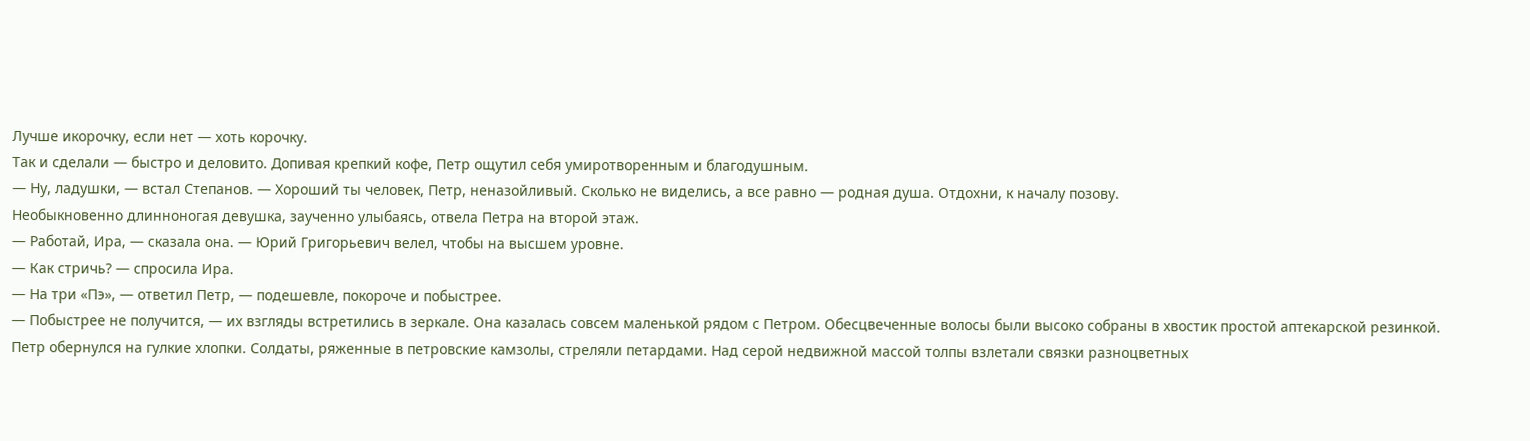Лучше икорочку, если нет — хоть корочку.
Так и сделали — быстро и деловито. Допивая крепкий кофе, Петр ощутил себя умиротворенным и благодушным.
— Ну, ладушки, — встал Степанов. — Хороший ты человек, Петр, неназойливый. Сколько не виделись, а все равно — родная душа. Отдохни, к началу позову.
Необыкновенно длинноногая девушка, заученно улыбаясь, отвела Петра на второй этаж.
— Работай, Ира, — сказала она. — Юрий Григорьевич велел, чтобы на высшем уровне.
— Как стричь? — спросила Ира.
— На три «Пэ», — ответил Петр, — подешевле, покороче и побыстрее.
— Побыстрее не получится, — их взгляды встретились в зеркале. Она казалась совсем маленькой рядом с Петром. Обесцвеченные волосы были высоко собраны в хвостик простой аптекарской резинкой.
Петр обернулся на гулкие хлопки. Солдаты, ряженные в петровские камзолы, стреляли петардами. Над серой недвижной массой толпы взлетали связки разноцветных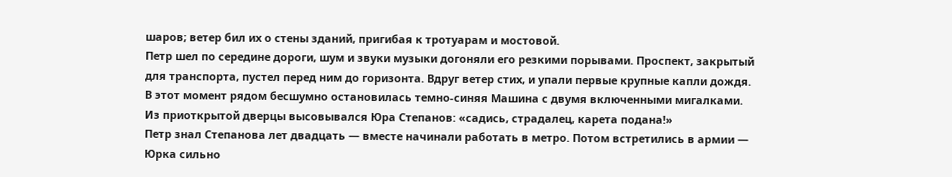шаров; ветер бил их о стены зданий, пригибая к тротуарам и мостовой.
Петр шел по середине дороги, шум и звуки музыки догоняли его резкими порывами. Проспект, закрытый для транспорта, пустел перед ним до горизонта. Вдруг ветер стих, и упали первые крупные капли дождя. В этот момент рядом бесшумно остановилась темно-синяя Машина с двумя включенными мигалками. Из приоткрытой дверцы высовывался Юра Степанов: «садись, страдалец, карета подана!»
Петр знал Степанова лет двадцать — вместе начинали работать в метро. Потом встретились в армии — Юрка сильно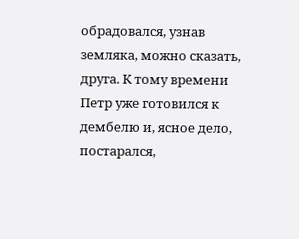обрадовался, узнав земляка, можно сказать, друга. К тому времени Петр уже готовился к дембелю и, ясное дело, постарался,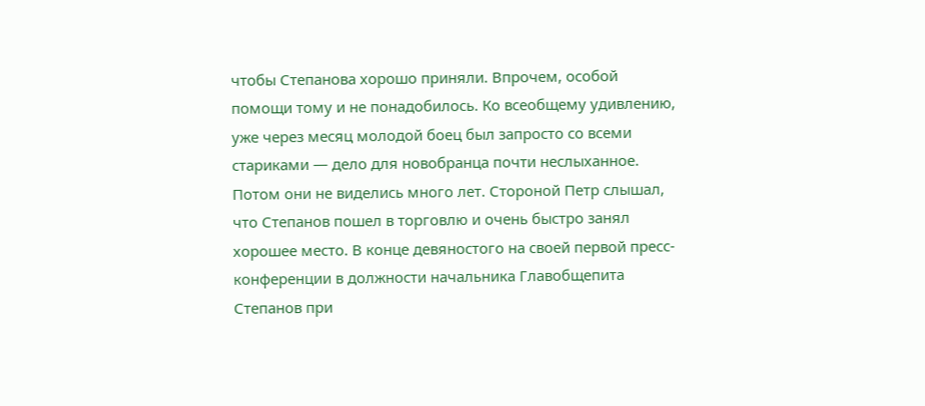чтобы Степанова хорошо приняли. Впрочем, особой помощи тому и не понадобилось. Ко всеобщему удивлению, уже через месяц молодой боец был запросто со всеми стариками — дело для новобранца почти неслыханное.
Потом они не виделись много лет. Стороной Петр слышал, что Степанов пошел в торговлю и очень быстро занял хорошее место. В конце девяностого на своей первой пресс-конференции в должности начальника Главобщепита Степанов при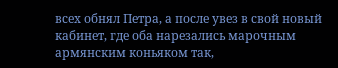всех обнял Петра, а после увез в свой новый кабинет, где оба нарезались марочным армянским коньяком так,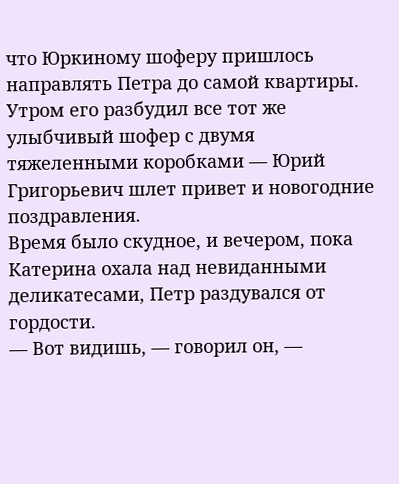что Юркиному шоферу пришлось направлять Петра до самой квартиры.
Утром его разбудил все тот же улыбчивый шофер с двумя тяжеленными коробками — Юрий Григорьевич шлет привет и новогодние поздравления.
Время было скудное, и вечером, пока Катерина охала над невиданными деликатесами, Петр раздувался от гордости.
— Вот видишь, — говорил он, —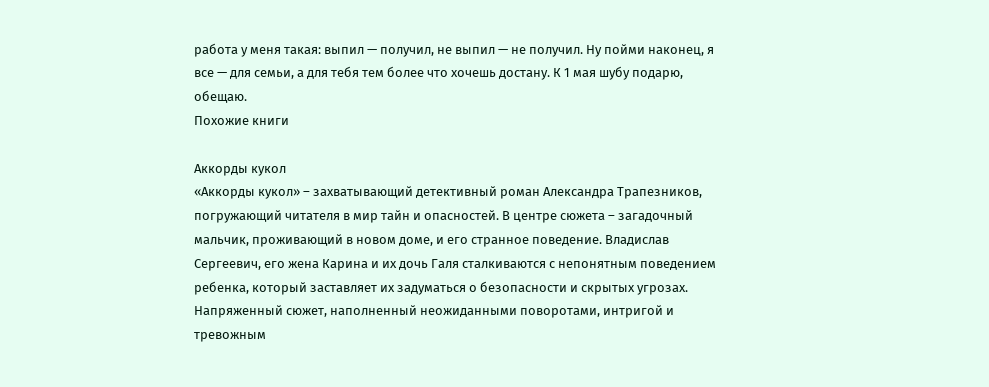работа у меня такая: выпил — получил, не выпил — не получил. Ну пойми наконец, я все — для семьи, а для тебя тем более что хочешь достану. К 1 мая шубу подарю, обещаю.
Похожие книги

Аккорды кукол
«Аккорды кукол» – захватывающий детективный роман Александра Трапезников, погружающий читателя в мир тайн и опасностей. В центре сюжета – загадочный мальчик, проживающий в новом доме, и его странное поведение. Владислав Сергеевич, его жена Карина и их дочь Галя сталкиваются с непонятным поведением ребенка, который заставляет их задуматься о безопасности и скрытых угрозах. Напряженный сюжет, наполненный неожиданными поворотами, интригой и тревожным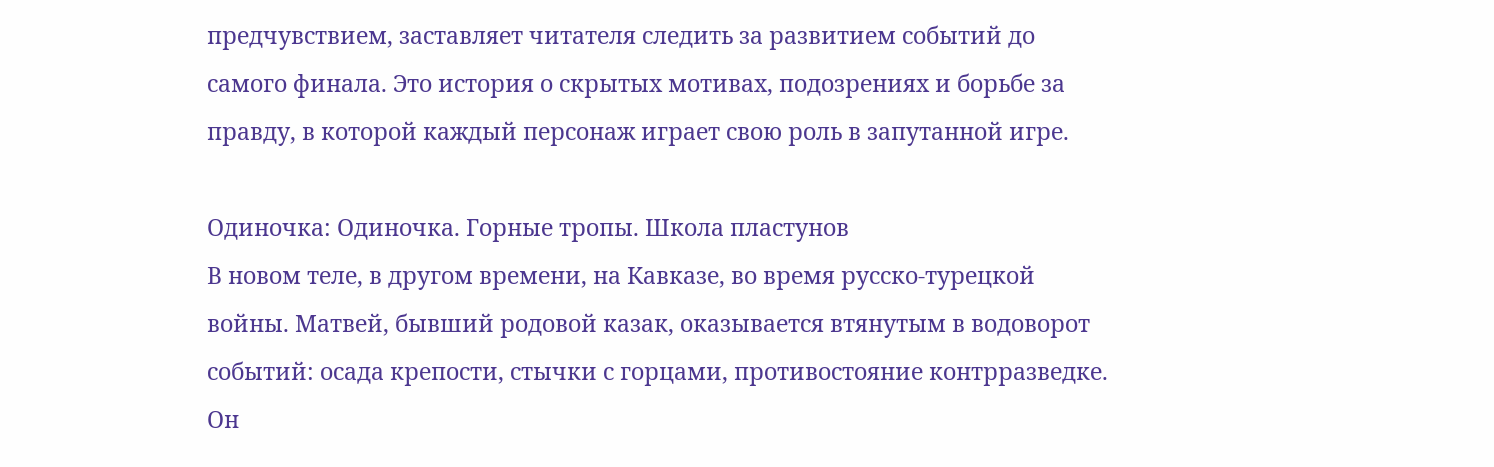предчувствием, заставляет читателя следить за развитием событий до самого финала. Это история о скрытых мотивах, подозрениях и борьбе за правду, в которой каждый персонаж играет свою роль в запутанной игре.

Одиночка: Одиночка. Горные тропы. Школа пластунов
В новом теле, в другом времени, на Кавказе, во время русско-турецкой войны. Матвей, бывший родовой казак, оказывается втянутым в водоворот событий: осада крепости, стычки с горцами, противостояние контрразведке. Он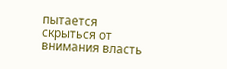пытается скрыться от внимания власть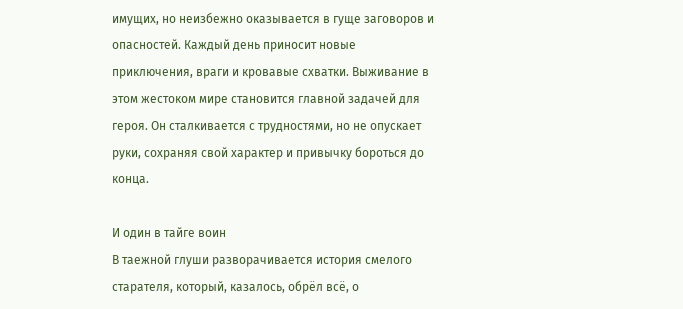имущих, но неизбежно оказывается в гуще заговоров и опасностей. Каждый день приносит новые приключения, враги и кровавые схватки. Выживание в этом жестоком мире становится главной задачей для героя. Он сталкивается с трудностями, но не опускает руки, сохраняя свой характер и привычку бороться до конца.

И один в тайге воин
В таежной глуши разворачивается история смелого старателя, который, казалось, обрёл всё, о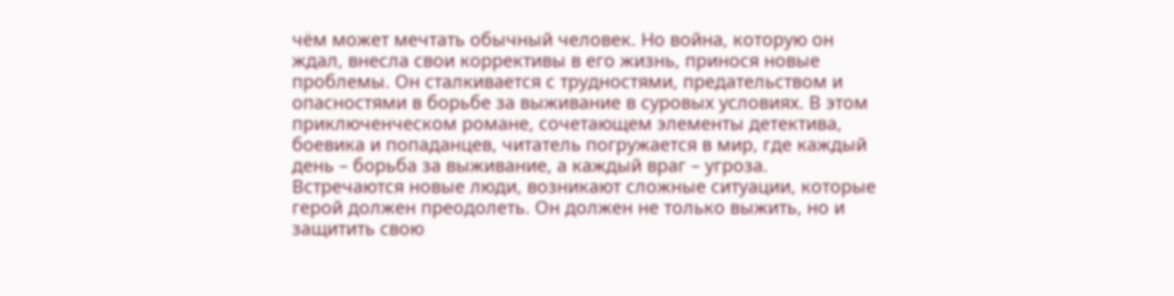чём может мечтать обычный человек. Но война, которую он ждал, внесла свои коррективы в его жизнь, принося новые проблемы. Он сталкивается с трудностями, предательством и опасностями в борьбе за выживание в суровых условиях. В этом приключенческом романе, сочетающем элементы детектива, боевика и попаданцев, читатель погружается в мир, где каждый день – борьба за выживание, а каждый враг – угроза. Встречаются новые люди, возникают сложные ситуации, которые герой должен преодолеть. Он должен не только выжить, но и защитить свою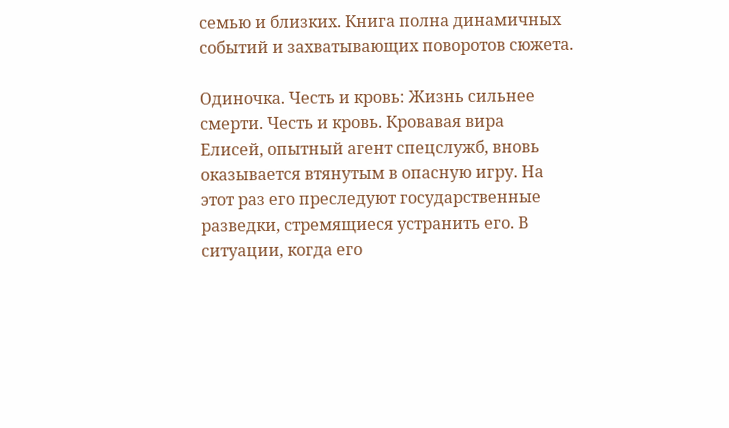семью и близких. Книга полна динамичных событий и захватывающих поворотов сюжета.

Одиночка. Честь и кровь: Жизнь сильнее смерти. Честь и кровь. Кровавая вира
Елисей, опытный агент спецслужб, вновь оказывается втянутым в опасную игру. На этот раз его преследуют государственные разведки, стремящиеся устранить его. В ситуации, когда его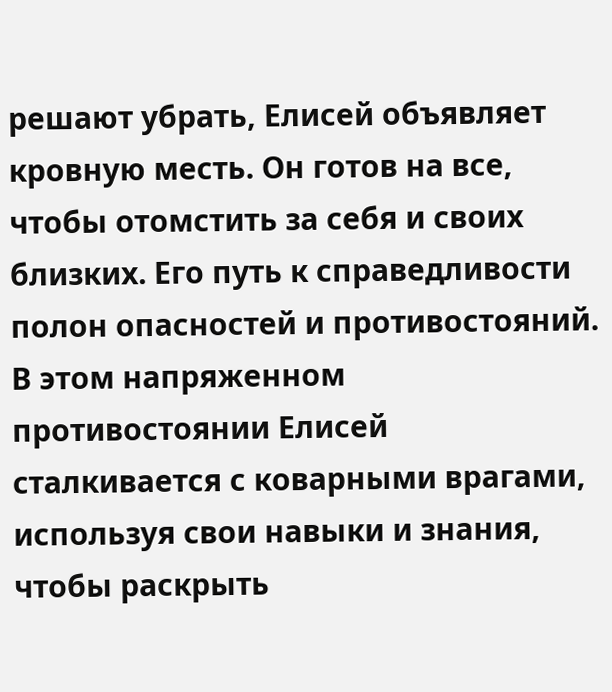решают убрать, Елисей объявляет кровную месть. Он готов на все, чтобы отомстить за себя и своих близких. Его путь к справедливости полон опасностей и противостояний. В этом напряженном противостоянии Елисей сталкивается с коварными врагами, используя свои навыки и знания, чтобы раскрыть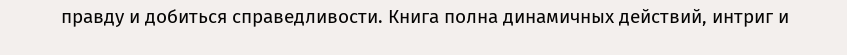правду и добиться справедливости. Книга полна динамичных действий, интриг и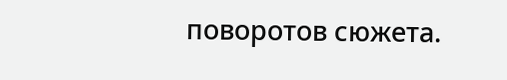поворотов сюжета.